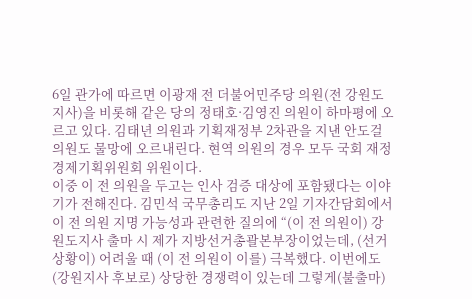6일 관가에 따르면 이광재 전 더불어민주당 의원(전 강원도지사)을 비롯해 같은 당의 정태호·김영진 의원이 하마평에 오르고 있다. 김태년 의원과 기획재정부 2차관을 지낸 안도걸 의원도 물망에 오르내린다. 현역 의원의 경우 모두 국회 재정경제기획위원회 위원이다.
이중 이 전 의원을 두고는 인사 검증 대상에 포함됐다는 이야기가 전해진다. 김민석 국무총리도 지난 2일 기자간담회에서 이 전 의원 지명 가능성과 관련한 질의에 “(이 전 의원이) 강원도지사 출마 시 제가 지방선거총괄본부장이었는데, (선거 상황이) 어려울 때 (이 전 의원이 이를) 극복했다. 이번에도 (강원지사 후보로) 상당한 경쟁력이 있는데 그렇게(불출마)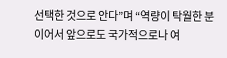선택한 것으로 안다”며 “역량이 탁월한 분이어서 앞으로도 국가적으로나 여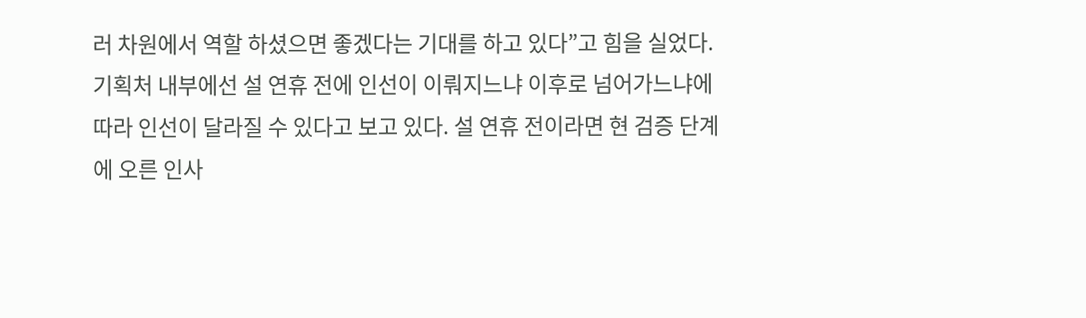러 차원에서 역할 하셨으면 좋겠다는 기대를 하고 있다”고 힘을 실었다.
기획처 내부에선 설 연휴 전에 인선이 이뤄지느냐 이후로 넘어가느냐에 따라 인선이 달라질 수 있다고 보고 있다. 설 연휴 전이라면 현 검증 단계에 오른 인사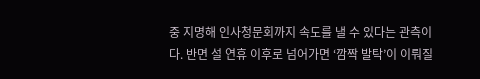중 지명해 인사청문회까지 속도를 낼 수 있다는 관측이다. 반면 설 연휴 이후로 넘어가면 ‘깜짝 발탁’이 이뤄질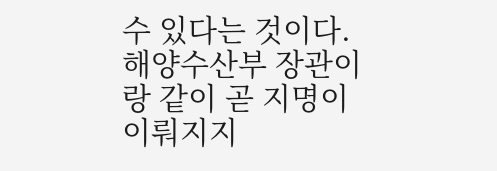수 있다는 것이다.
해양수산부 장관이랑 같이 곧 지명이 이뤄지지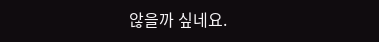않을까 싶네요.